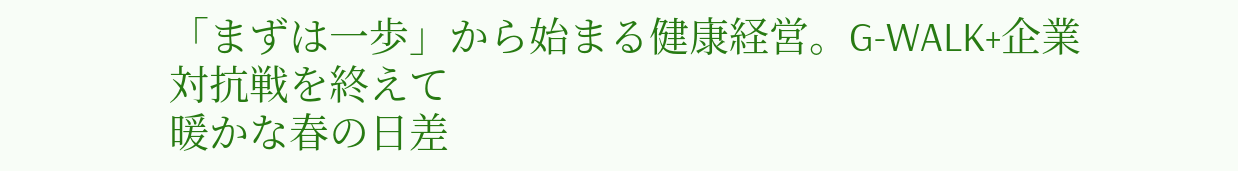「まずは一歩」から始まる健康経営。G-WALK+企業対抗戦を終えて
暖かな春の日差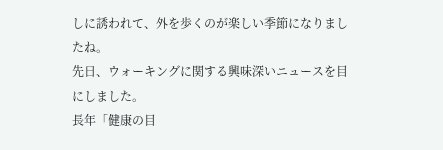しに誘われて、外を歩くのが楽しい季節になりましたね。
先日、ウォーキングに関する興味深いニュースを目にしました。
長年「健康の目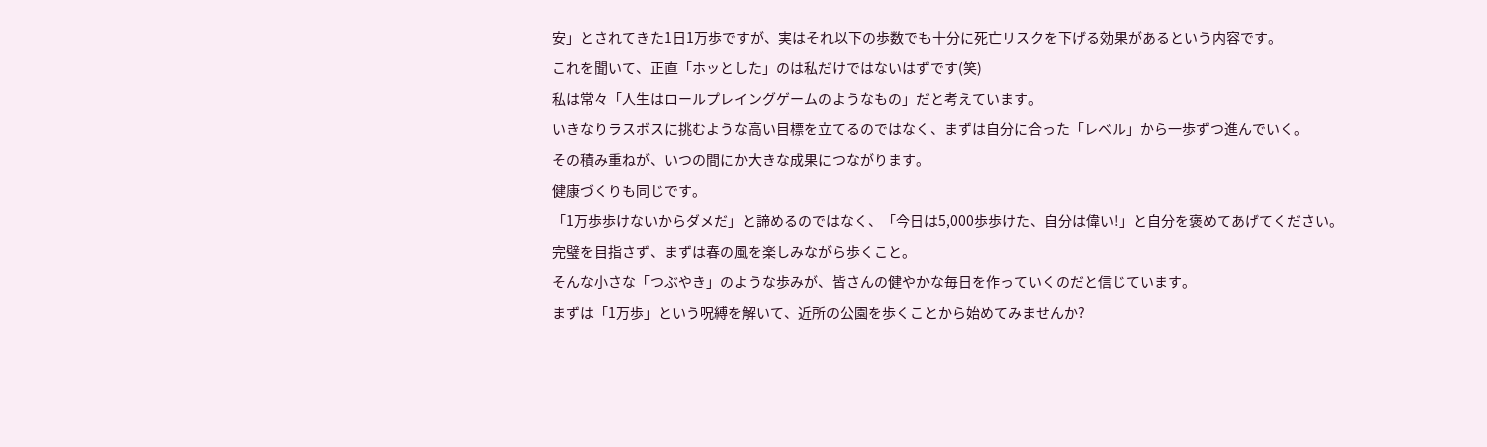安」とされてきた1日1万歩ですが、実はそれ以下の歩数でも十分に死亡リスクを下げる効果があるという内容です。
これを聞いて、正直「ホッとした」のは私だけではないはずです(笑)
私は常々「人生はロールプレイングゲームのようなもの」だと考えています。
いきなりラスボスに挑むような高い目標を立てるのではなく、まずは自分に合った「レベル」から一歩ずつ進んでいく。
その積み重ねが、いつの間にか大きな成果につながります。
健康づくりも同じです。
「1万歩歩けないからダメだ」と諦めるのではなく、「今日は5,000歩歩けた、自分は偉い!」と自分を褒めてあげてください。
完璧を目指さず、まずは春の風を楽しみながら歩くこと。
そんな小さな「つぶやき」のような歩みが、皆さんの健やかな毎日を作っていくのだと信じています。
まずは「1万歩」という呪縛を解いて、近所の公園を歩くことから始めてみませんか?